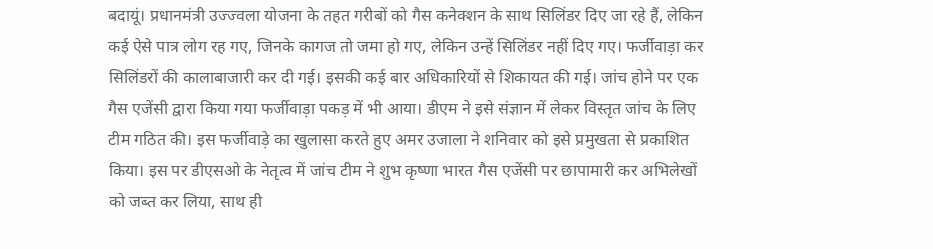बदायूं। प्रधानमंत्री उज्ज्वला योजना के तहत गरीबों को गैस कनेक्शन के साथ सिलिंडर दिए जा रहे हैं, लेकिन कई ऐसे पात्र लोग रह गए, जिनके कागज तो जमा हो गए, लेकिन उन्हें सिलिंडर नहीं दिए गए। फर्जीवाड़ा कर सिलिंडरों की कालाबाजारी कर दी गई। इसकी कई बार अधिकारियों से शिकायत की गई। जांच होने पर एक गैस एजेंसी द्वारा किया गया फर्जीवाड़ा पकड़ में भी आया। डीएम ने इसे संज्ञान में लेकर विस्तृत जांच के लिए टीम गठित की। इस फर्जीवाड़े का खुलासा करते हुए अमर उजाला ने शनिवार को इसे प्रमुखता से प्रकाशित किया। इस पर डीएसओ के नेतृत्व में जांच टीम ने शुभ कृष्णा भारत गैस एजेंसी पर छापामारी कर अभिलेखों को जब्त कर लिया, साथ ही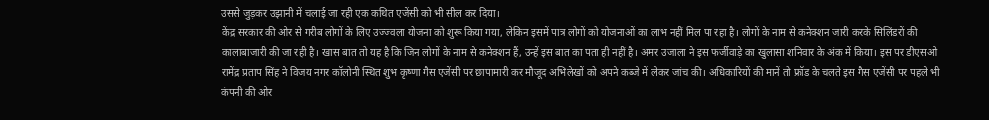उससे जुड़कर उझानी में चलाई जा रही एक कथित एजेंसी को भी सील कर दिया।
केंद्र सरकार की ओर से गरीब लोगों के लिए उज्ज्वला योजना को शुरू किया गया, लेकिन इसमें पात्र लोगों को योजनाओं का लाभ नहीं मिल पा रहा है। लोगों के नाम से कनेक्शन जारी करके सिलिंडरों की कालाबाजारी की जा रही है। खास बात तो यह है कि जिन लोगों के नाम से कनेक्शन हैं, उन्हें इस बात का पता ही नहीं है। अमर उजाला ने इस फर्जीवाड़े का खुलासा शनिवार के अंक में किया। इस पर डीएसओ रामेंद्र प्रताप सिंह ने विजय नगर कॉलोनी स्थित शुभ कृष्णा गैस एजेंसी पर छापामारी कर मौजूद अभिलेखों को अपने कब्जे में लेकर जांच की। अधिकारियों की मानें तो फ्रॉड के चलते इस गैस एजेंसी पर पहले भी कंपनी की ओर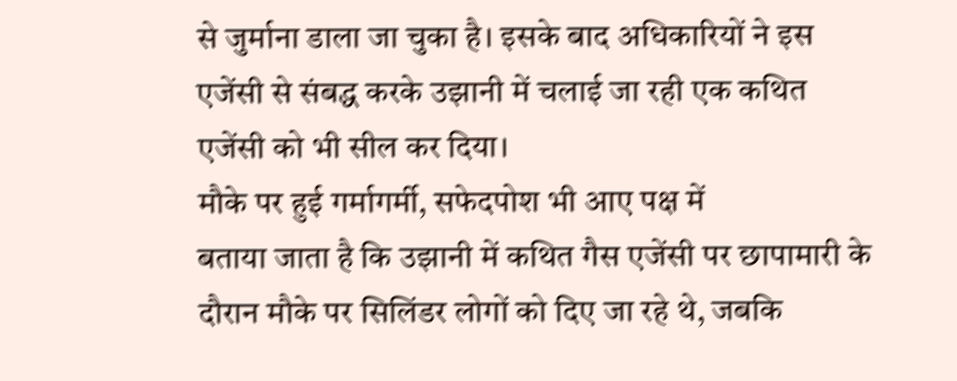से जुर्माना डाला जा चुका है। इसके बाद अधिकारियों ने इस एजेंसी से संबद्ध करके उझानी में चलाई जा रही एक कथित एजेंसी को भी सील कर दिया।
मौके पर हुई गर्मागर्मी, सफेदपोश भी आए पक्ष में
बताया जाता है कि उझानी में कथित गैस एजेंसी पर छापामारी के दौरान मौके पर सिलिंडर लोगों को दिए जा रहे थे, जबकि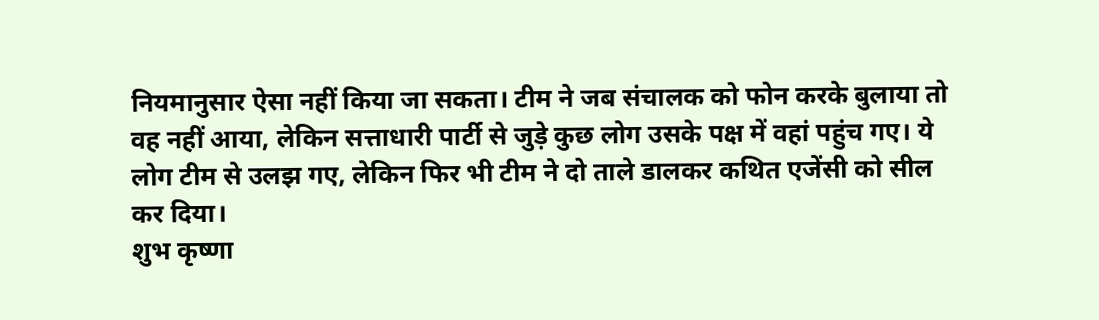नियमानुसार ऐसा नहीं किया जा सकता। टीम ने जब संचालक को फोन करके बुलाया तो वह नहीं आया, लेकिन सत्ताधारी पार्टी से जुड़े कुछ लोग उसके पक्ष में वहां पहुंच गए। ये लोग टीम से उलझ गए, लेकिन फिर भी टीम ने दो ताले डालकर कथित एजेंसी को सील कर दिया।
शुभ कृष्णा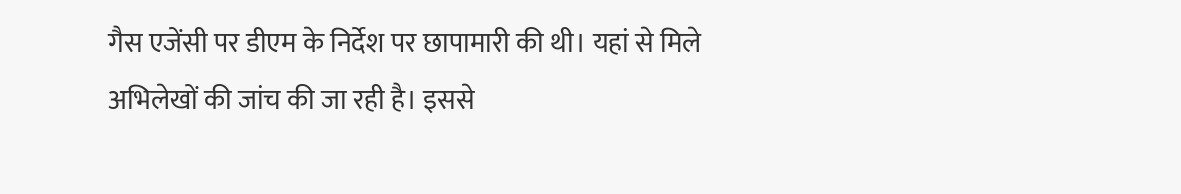गैस एजेंसी पर डीएम के निर्देश पर छापामारी की थी। यहां से मिले अभिलेखों की जांच की जा रही है। इससे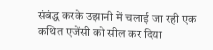संबंद्ध करके उझानी में चलाई जा रही एक कथित एजेंसी को सील कर दिया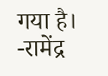गया है।
-रामेंद्र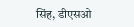सिंह, डीएसओ